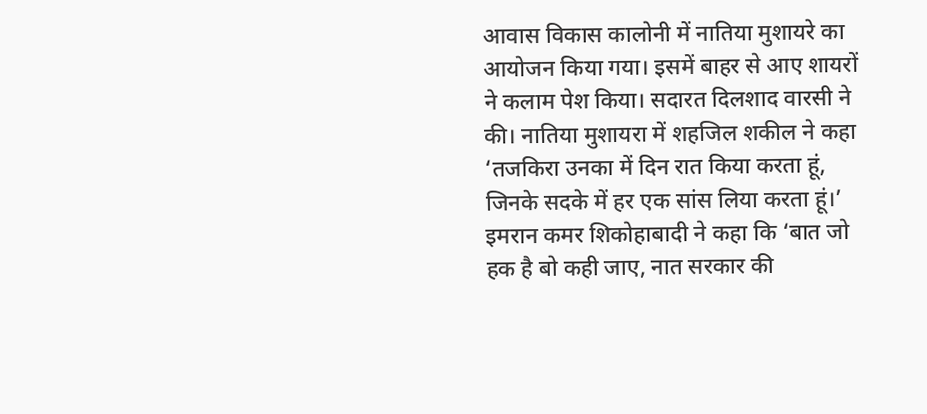आवास विकास कालोनी में नातिया मुशायरे का आयोजन किया गया। इसमें बाहर से आए शायरों ने कलाम पेश किया। सदारत दिलशाद वारसी ने की। नातिया मुशायरा में शहजिल शकील ने कहा ‘तजकिरा उनका में दिन रात किया करता हूं, जिनके सदके में हर एक सांस लिया करता हूं।’ इमरान कमर शिकोहाबादी ने कहा कि ‘बात जो हक है बो कही जाए, नात सरकार की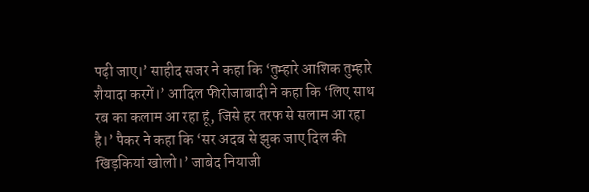पढ़ी जाए।’ साहीद सजर ने कहा कि ‘तुम्हारे आशिक तुम्हारे शैयादा करगें।’ आदिल फीरोजाबादी ने कहा कि ‘लिए साथ रब का कलाम आ रहा हूं, जिसे हर तरफ से सलाम आ रहा है।’ पैकर ने कहा कि ‘सर अदब से झुक जाए दिल की खिड़कियां खोलो।’ जाबेद नियाजी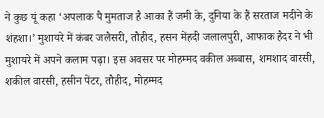ने कुछ यूं कहा ‘अपलाक पै मुमताज है आका हैं जमी के, दुनिया के हैं सरताज मदीने के शंहशा।’ मुशायरे में कंबर जलैसरी, तौहीद, हसन मेंहदी जलालपुरी, आफाक हैदर ने भी मुशायरे में अपने कलाम पढ़ा। इस अवसर पर मोहम्मद वकील अब्बास, शमशाद वारसी, शकील वारसी, हसीन पेंटर, तौहीद, मोहम्मद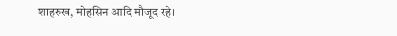शाहरुख, मोहसिन आदि मौजूद रहे।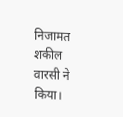निजामत शकील वारसी ने किया।